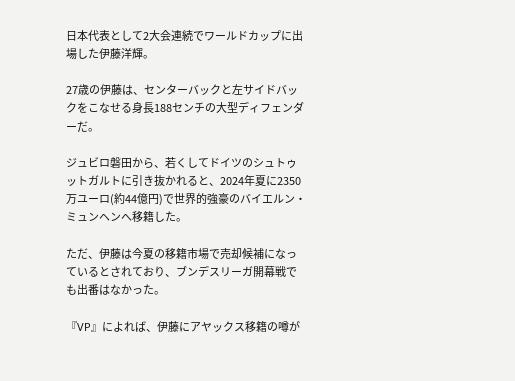日本代表として2大会連続でワールドカップに出場した伊藤洋輝。

27歳の伊藤は、センターバックと左サイドバックをこなせる身長188センチの大型ディフェンダーだ。

ジュビロ磐田から、若くしてドイツのシュトゥットガルトに引き抜かれると、2024年夏に2350万ユーロ(約44億円)で世界的強豪のバイエルン・ミュンヘンへ移籍した。

ただ、伊藤は今夏の移籍市場で売却候補になっているとされており、ブンデスリーガ開幕戦でも出番はなかった。

『VP』によれば、伊藤にアヤックス移籍の噂が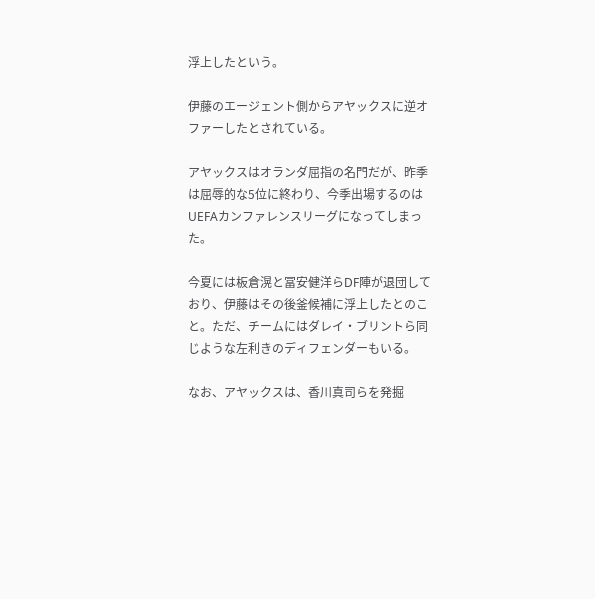浮上したという。

伊藤のエージェント側からアヤックスに逆オファーしたとされている。

アヤックスはオランダ屈指の名門だが、昨季は屈辱的な5位に終わり、今季出場するのはUEFAカンファレンスリーグになってしまった。

今夏には板倉滉と冨安健洋らDF陣が退団しており、伊藤はその後釜候補に浮上したとのこと。ただ、チームにはダレイ・ブリントら同じような左利きのディフェンダーもいる。

なお、アヤックスは、香川真司らを発掘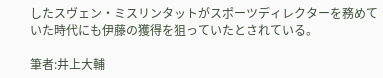したスヴェン・ミスリンタットがスポーツディレクターを務めていた時代にも伊藤の獲得を狙っていたとされている。

筆者:井上大輔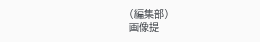(編集部)
画像提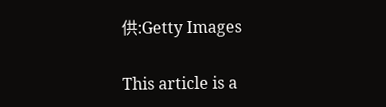供:Getty Images

This article is a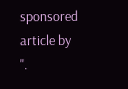sponsored article by
''.